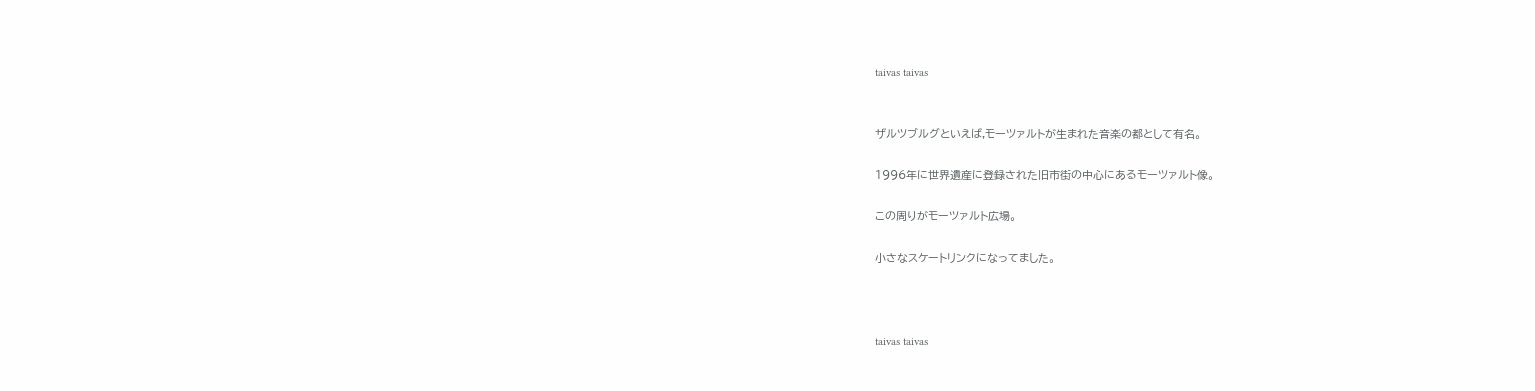taivas taivas


ザルツブルグといえば,モーツァルトが生まれた音楽の都として有名。

1996年に世界遺産に登録された旧市街の中心にあるモーツァルト像。

この周りがモーツァルト広場。

小さなスケートリンクになってました。



taivas taivas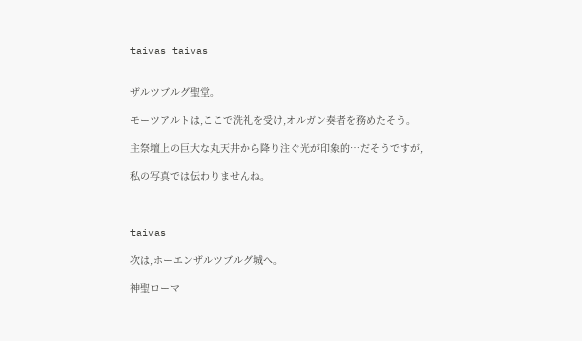taivas taivas


ザルツブルグ聖堂。

モーツアルトは,ここで洗礼を受け,オルガン奏者を務めたそう。

主祭壇上の巨大な丸天井から降り注ぐ光が印象的…だそうですが,

私の写真では伝わりませんね。



taivas

次は,ホーエンザルツブルグ城へ。

神聖ローマ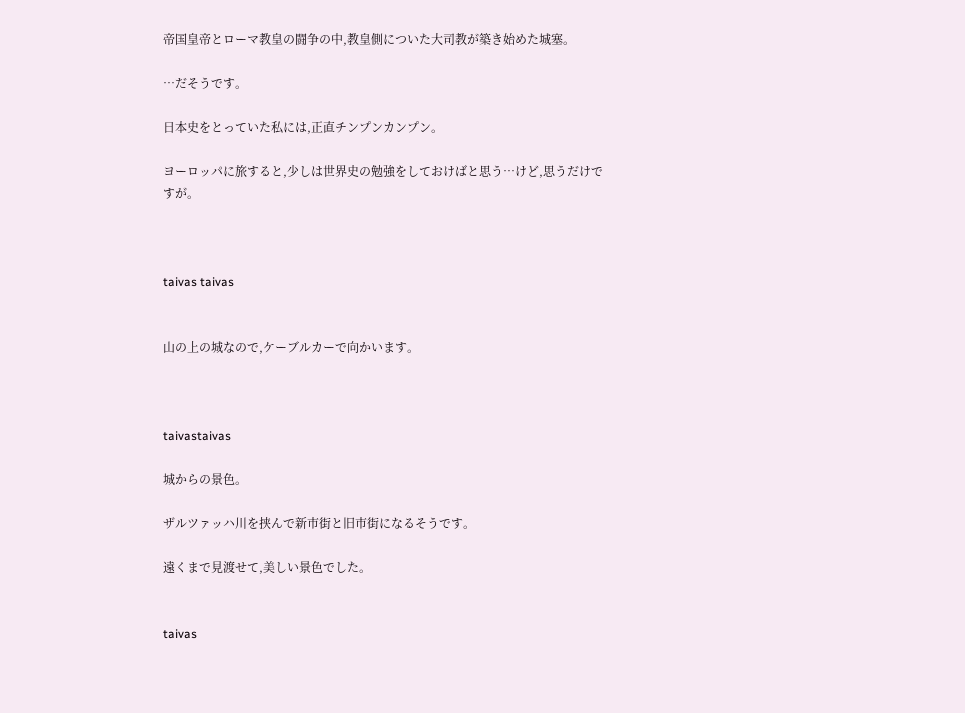帝国皇帝とローマ教皇の闘争の中,教皇側についた大司教が築き始めた城塞。

…だそうです。

日本史をとっていた私には,正直チンプンカンプン。

ヨーロッパに旅すると,少しは世界史の勉強をしておけばと思う…けど,思うだけですが。



taivas taivas


山の上の城なので,ケーブルカーで向かいます。



taivastaivas

城からの景色。

ザルツァッハ川を挟んで新市街と旧市街になるそうです。

遠くまで見渡せて,美しい景色でした。


taivas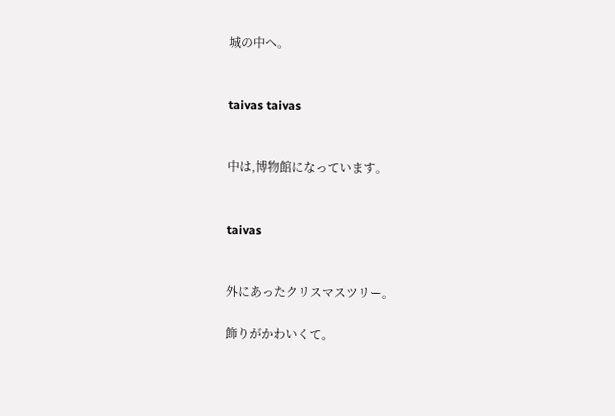城の中へ。


taivas taivas


中は,博物館になっています。


taivas


外にあったクリスマスツリー。

飾りがかわいくて。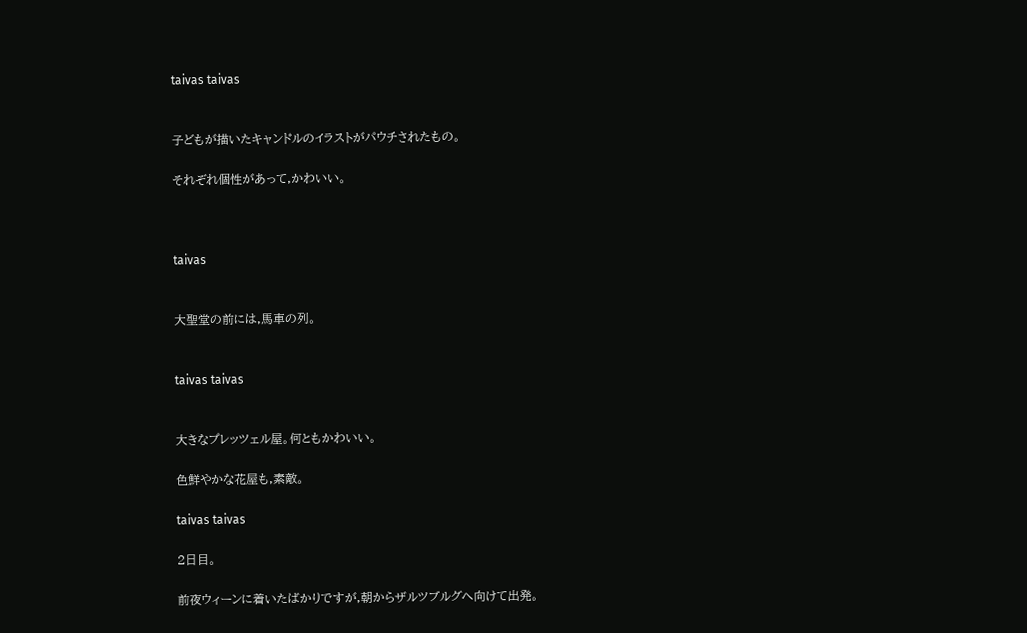taivas taivas


子どもが描いたキャンドルのイラストがパウチされたもの。

それぞれ個性があって,かわいい。



taivas


大聖堂の前には,馬車の列。


taivas taivas


大きなプレッツェル屋。何ともかわいい。

色鮮やかな花屋も,素敵。

taivas taivas

2日目。

前夜ウィーンに着いたばかりですが,朝からザルツブルグへ向けて出発。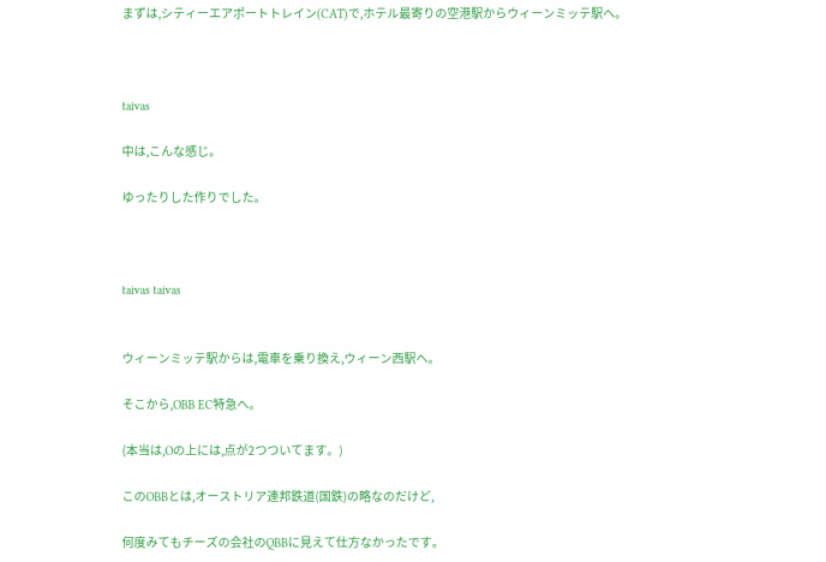まずは,シティーエアポートトレイン(CAT)で,ホテル最寄りの空港駅からウィーンミッテ駅へ。



taivas

中は,こんな感じ。

ゆったりした作りでした。



taivas taivas


ウィーンミッテ駅からは,電車を乗り換え,ウィーン西駅へ。

そこから,OBB EC特急へ。

(本当は,Oの上には,点が2つついてます。)

このOBBとは,オーストリア連邦鉄道(国鉄)の略なのだけど,

何度みてもチーズの会社のQBBに見えて仕方なかったです。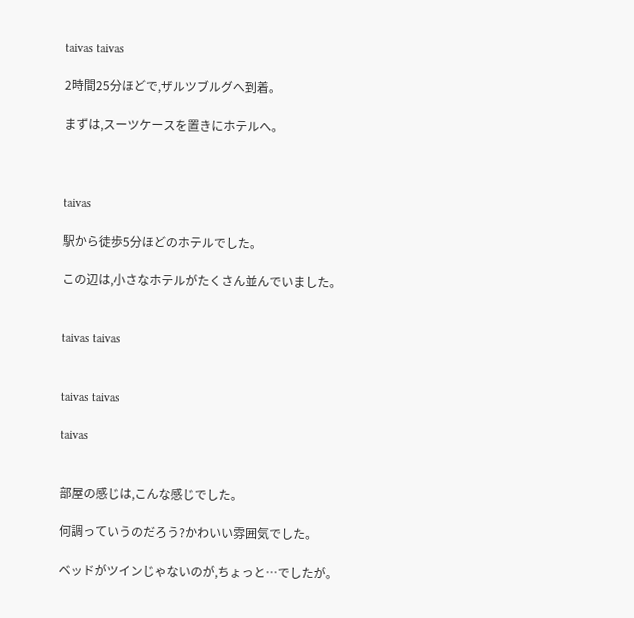taivas taivas

2時間25分ほどで,ザルツブルグへ到着。

まずは,スーツケースを置きにホテルへ。



taivas

駅から徒歩5分ほどのホテルでした。

この辺は,小さなホテルがたくさん並んでいました。


taivas taivas


taivas taivas

taivas


部屋の感じは,こんな感じでした。

何調っていうのだろう?かわいい雰囲気でした。

ベッドがツインじゃないのが,ちょっと…でしたが。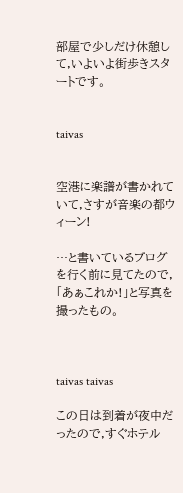部屋で少しだけ休憩して,いよいよ街歩きスタートです。


taivas


空港に楽譜が書かれていて,さすが音楽の都ウィーン!

…と書いているブログを行く前に見てたので,「あぁこれか!」と写真を撮ったもの。



taivas taivas

この日は到着が夜中だったので,すぐホテル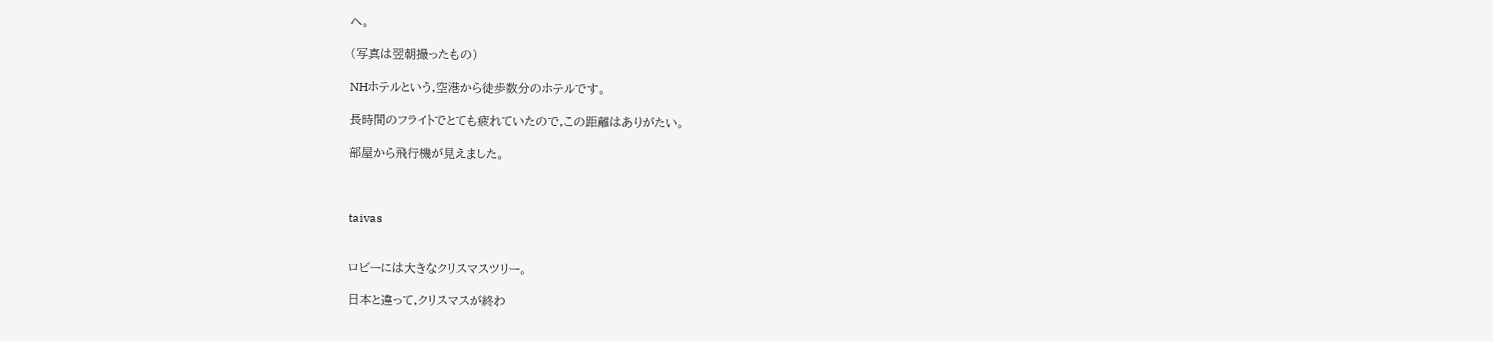へ。

(写真は翌朝撮ったもの)

NHホテルという,空港から徒歩数分のホテルです。

長時間のフライトでとても疲れていたので,この距離はありがたい。

部屋から飛行機が見えました。



taivas


ロビーには大きなクリスマスツリー。

日本と違って,クリスマスが終わ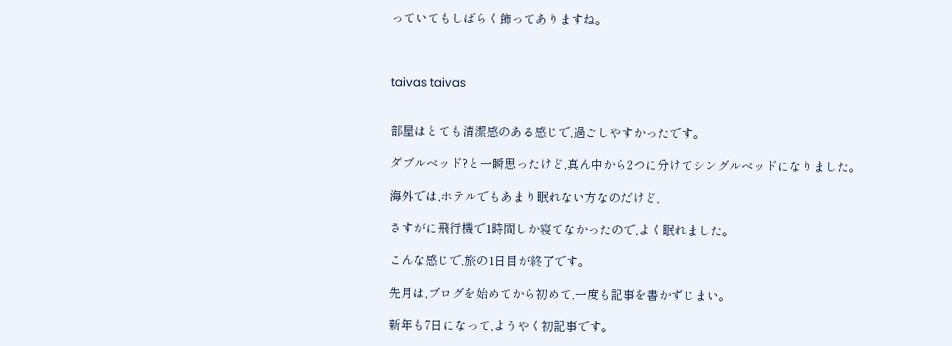っていてもしばらく飾ってありますね。



taivas taivas


部屋はとても清潔感のある感じで,過ごしやすかったです。

ダブルベッド?と一瞬思ったけど,真ん中から2つに分けてシングルベッドになりました。

海外では,ホテルでもあまり眠れない方なのだけど,

さすがに飛行機で1時間しか寝てなかったので,よく眠れました。

こんな感じで,旅の1日目が終了です。

先月は,ブログを始めてから初めて,一度も記事を書かずじまい。

新年も7日になって,ようやく初記事です。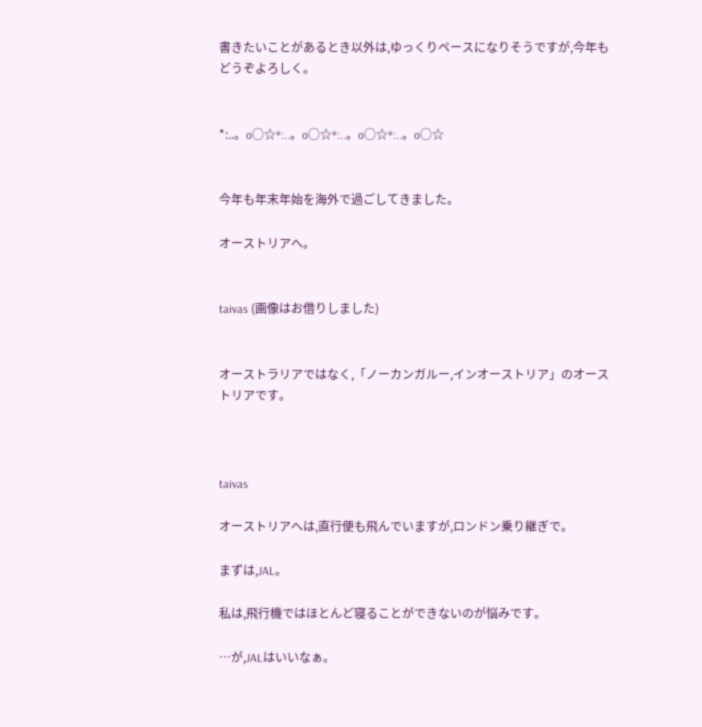書きたいことがあるとき以外は,ゆっくりペースになりそうですが,今年もどうぞよろしく。


*:..。o○☆*:..。o○☆*:..。o○☆*:..。o○☆


今年も年末年始を海外で過ごしてきました。

オーストリアへ。


taivas (画像はお借りしました)


オーストラリアではなく,「ノーカンガルー,インオーストリア」のオーストリアです。



taivas

オーストリアへは,直行便も飛んでいますが,ロンドン乗り継ぎで。

まずは,JAL。

私は,飛行機ではほとんど寝ることができないのが悩みです。

…が,JALはいいなぁ。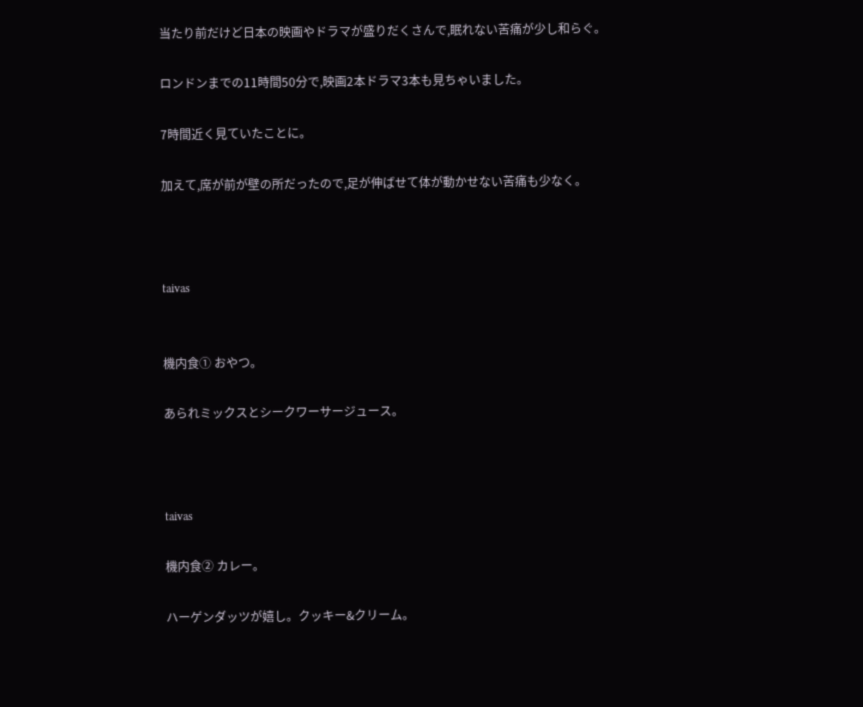当たり前だけど日本の映画やドラマが盛りだくさんで,眠れない苦痛が少し和らぐ。

ロンドンまでの11時間50分で,映画2本ドラマ3本も見ちゃいました。

7時間近く見ていたことに。

加えて,席が前が壁の所だったので,足が伸ばせて体が動かせない苦痛も少なく。



taivas


機内食① おやつ。

あられミックスとシークワーサージュース。



taivas

機内食② カレー。

ハーゲンダッツが嬉し。クッキー&クリーム。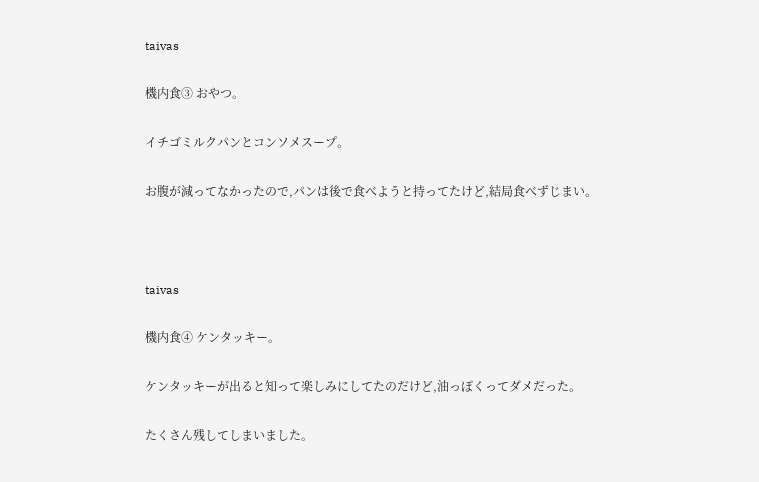taivas

機内食③ おやつ。

イチゴミルクパンとコンソメスープ。

お腹が減ってなかったので,パンは後で食べようと持ってたけど,結局食べずじまい。



taivas

機内食④ ケンタッキー。

ケンタッキーが出ると知って楽しみにしてたのだけど,油っぽくってダメだった。

たくさん残してしまいました。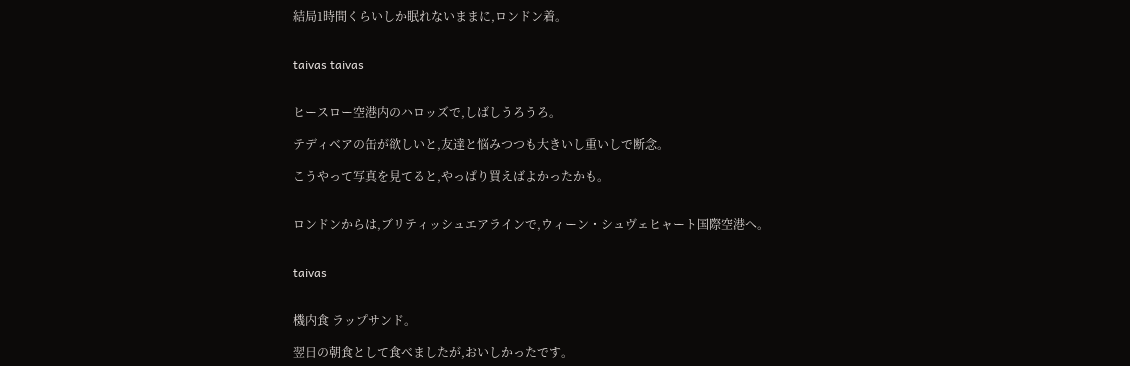結局1時間くらいしか眠れないままに,ロンドン着。


taivas taivas


ヒースロー空港内のハロッズで,しばしうろうろ。

テディベアの缶が欲しいと,友達と悩みつつも大きいし重いしで断念。

こうやって写真を見てると,やっぱり買えばよかったかも。


ロンドンからは,ブリティッシュエアラインで,ウィーン・シュヴェヒャート国際空港へ。


taivas


機内食 ラップサンド。

翌日の朝食として食べましたが,おいしかったです。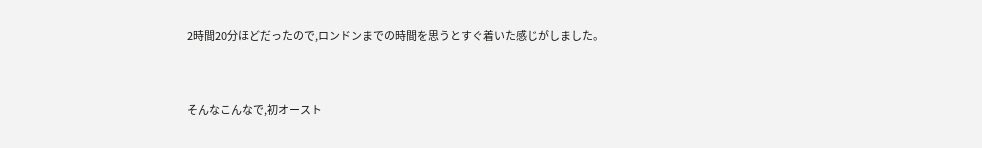2時間20分ほどだったので,ロンドンまでの時間を思うとすぐ着いた感じがしました。


そんなこんなで,初オースト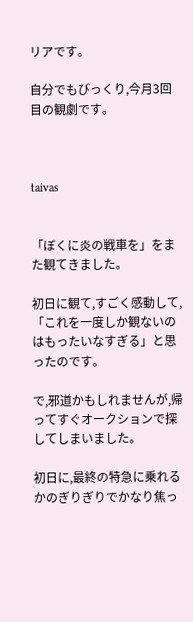リアです。

自分でもびっくり,今月3回目の観劇です。



taivas


「ぼくに炎の戦車を」をまた観てきました。

初日に観て,すごく感動して,「これを一度しか観ないのはもったいなすぎる」と思ったのです。

で,邪道かもしれませんが,帰ってすぐオークションで探してしまいました。

初日に,最終の特急に乗れるかのぎりぎりでかなり焦っ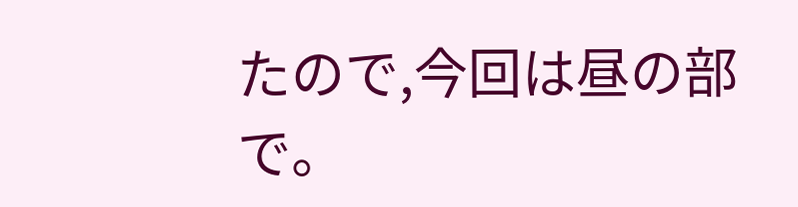たので,今回は昼の部で。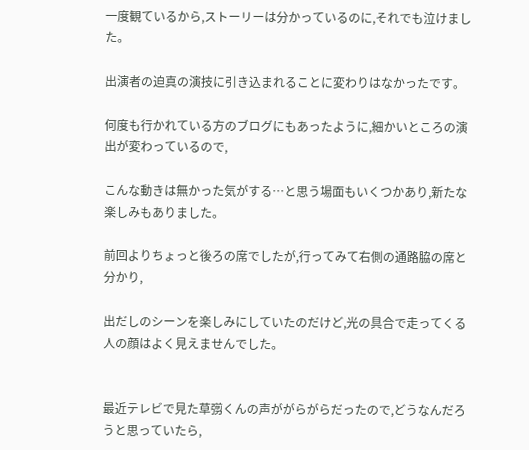一度観ているから,ストーリーは分かっているのに,それでも泣けました。

出演者の迫真の演技に引き込まれることに変わりはなかったです。

何度も行かれている方のブログにもあったように,細かいところの演出が変わっているので,

こんな動きは無かった気がする…と思う場面もいくつかあり,新たな楽しみもありました。

前回よりちょっと後ろの席でしたが,行ってみて右側の通路脇の席と分かり,

出だしのシーンを楽しみにしていたのだけど,光の具合で走ってくる人の顔はよく見えませんでした。


最近テレビで見た草彅くんの声ががらがらだったので,どうなんだろうと思っていたら,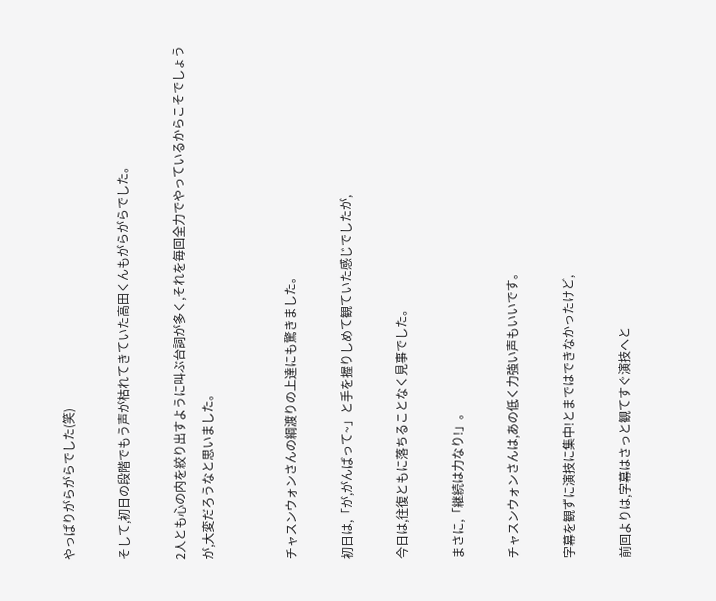やっぱりがらがらでした(笑)

そして,初日の段階でもう声が枯れてきていた高田くんもがらがらでした。

2人とも心の内を絞り出すように叫ぶ台詞が多く,それを毎回全力でやっているからこそでしょうが,大変だろうなと思いました。


チャスンウォンさんの綱渡りの上達にも驚きました。

初日は,「が,がんばって~」と手を握りしめて観ていた感じでしたが,

今日は,往復ともに落ちることなく見事でした。

まさに,「継続は力なり!」。

チャスンウォンさんは,あの低く力強い声もいいです。

字幕を観ずに演技に集中!とまではできなかったけど,

前回よりは,字幕はさっと観てすぐ演技へと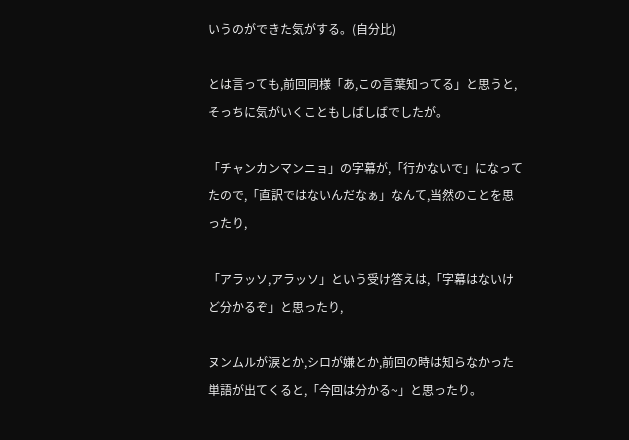いうのができた気がする。(自分比)

とは言っても,前回同様「あ,この言葉知ってる」と思うと,そっちに気がいくこともしばしばでしたが。

「チャンカンマンニョ」の字幕が,「行かないで」になってたので,「直訳ではないんだなぁ」なんて,当然のことを思ったり,

「アラッソ,アラッソ」という受け答えは,「字幕はないけど分かるぞ」と思ったり,

ヌンムルが涙とか,シロが嫌とか,前回の時は知らなかった単語が出てくると,「今回は分かる~」と思ったり。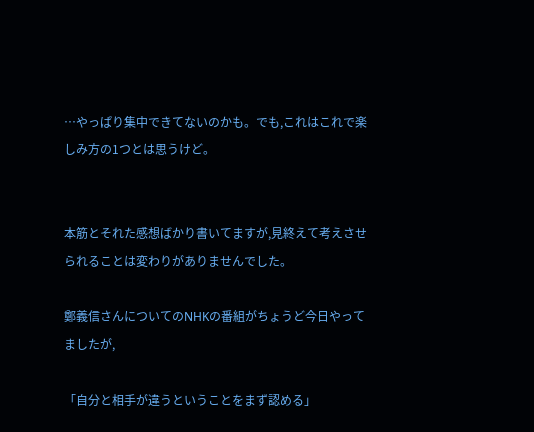…やっぱり集中できてないのかも。でも,これはこれで楽しみ方の1つとは思うけど。


本筋とそれた感想ばかり書いてますが,見終えて考えさせられることは変わりがありませんでした。

鄭義信さんについてのNHKの番組がちょうど今日やってましたが,

「自分と相手が違うということをまず認める」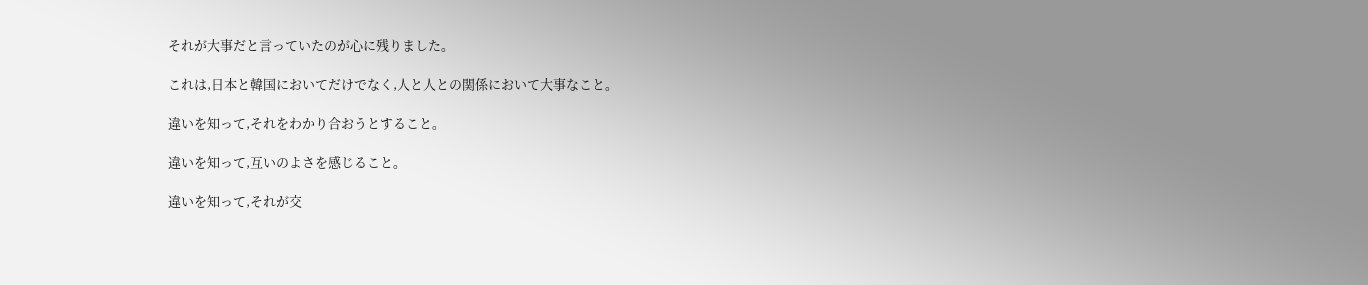それが大事だと言っていたのが心に残りました。

これは,日本と韓国においてだけでなく,人と人との関係において大事なこと。

違いを知って,それをわかり合おうとすること。

違いを知って,互いのよさを感じること。

違いを知って,それが交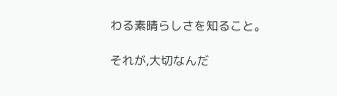わる素晴らしさを知ること。

それが,大切なんだ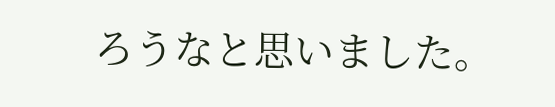ろうなと思いました。